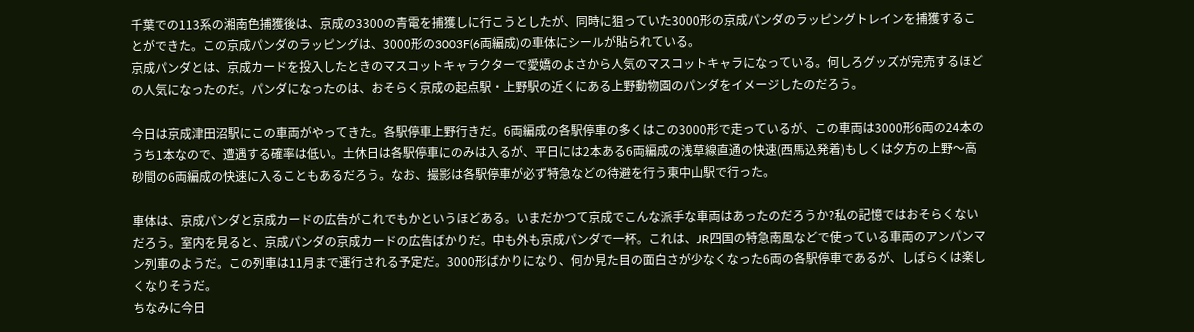千葉での113系の湘南色捕獲後は、京成の3300の青電を捕獲しに行こうとしたが、同時に狙っていた3000形の京成パンダのラッピングトレインを捕獲することができた。この京成パンダのラッピングは、3000形の3003F(6両編成)の車体にシールが貼られている。
京成パンダとは、京成カードを投入したときのマスコットキャラクターで愛嬌のよさから人気のマスコットキャラになっている。何しろグッズが完売するほどの人気になったのだ。パンダになったのは、おそらく京成の起点駅・上野駅の近くにある上野動物園のパンダをイメージしたのだろう。

今日は京成津田沼駅にこの車両がやってきた。各駅停車上野行きだ。6両編成の各駅停車の多くはこの3000形で走っているが、この車両は3000形6両の24本のうち1本なので、遭遇する確率は低い。土休日は各駅停車にのみは入るが、平日には2本ある6両編成の浅草線直通の快速(西馬込発着)もしくは夕方の上野〜高砂間の6両編成の快速に入ることもあるだろう。なお、撮影は各駅停車が必ず特急などの待避を行う東中山駅で行った。

車体は、京成パンダと京成カードの広告がこれでもかというほどある。いまだかつて京成でこんな派手な車両はあったのだろうか?私の記憶ではおそらくないだろう。室内を見ると、京成パンダの京成カードの広告ばかりだ。中も外も京成パンダで一杯。これは、JR四国の特急南風などで使っている車両のアンパンマン列車のようだ。この列車は11月まで運行される予定だ。3000形ばかりになり、何か見た目の面白さが少なくなった6両の各駅停車であるが、しばらくは楽しくなりそうだ。
ちなみに今日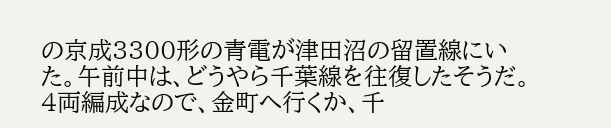の京成3300形の青電が津田沼の留置線にいた。午前中は、どうやら千葉線を往復したそうだ。4両編成なので、金町へ行くか、千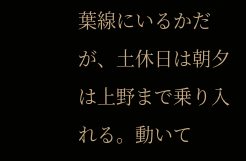葉線にいるかだが、土休日は朝夕は上野まで乗り入れる。動いて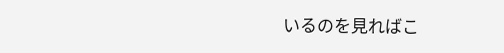いるのを見ればこ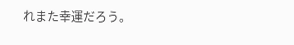れまた幸運だろう。